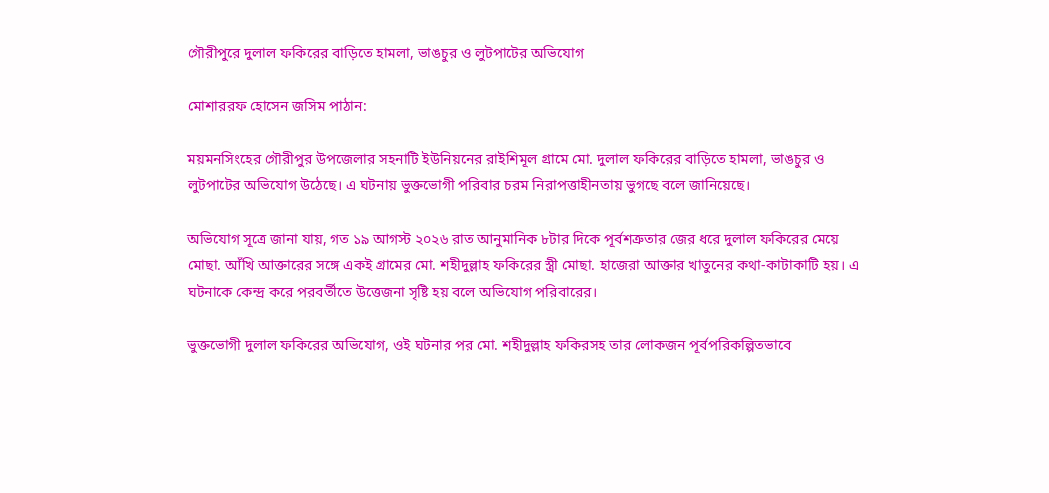গৌরীপুরে দুলাল ফকিরের বাড়িতে হামলা, ভাঙচুর ও লুটপাটের অভিযোগ

মোশাররফ হোসেন জসিম পাঠান:

ময়মনসিংহের গৌরীপুর উপজেলার সহনাটি ইউনিয়নের রাইশিমূল গ্রামে মো. দুলাল ফকিরের বাড়িতে হামলা, ভাঙচুর ও লুটপাটের অভিযোগ উঠেছে। এ ঘটনায় ভুক্তভোগী পরিবার চরম নিরাপত্তাহীনতায় ভুগছে বলে জানিয়েছে।

অভিযোগ সূত্রে জানা যায়, গত ১৯ আগস্ট ২০২৬ রাত আনুমানিক ৮টার দিকে পূর্বশত্রুতার জের ধরে দুলাল ফকিরের মেয়ে মোছা. আঁখি আক্তারের সঙ্গে একই গ্রামের মো. শহীদুল্লাহ ফকিরের স্ত্রী মোছা. হাজেরা আক্তার খাতুনের কথা-কাটাকাটি হয়। এ ঘটনাকে কেন্দ্র করে পরবর্তীতে উত্তেজনা সৃষ্টি হয় বলে অভিযোগ পরিবারের।

ভুক্তভোগী দুলাল ফকিরের অভিযোগ, ওই ঘটনার পর মো. শহীদুল্লাহ ফকিরসহ তার লোকজন পূর্বপরিকল্পিতভাবে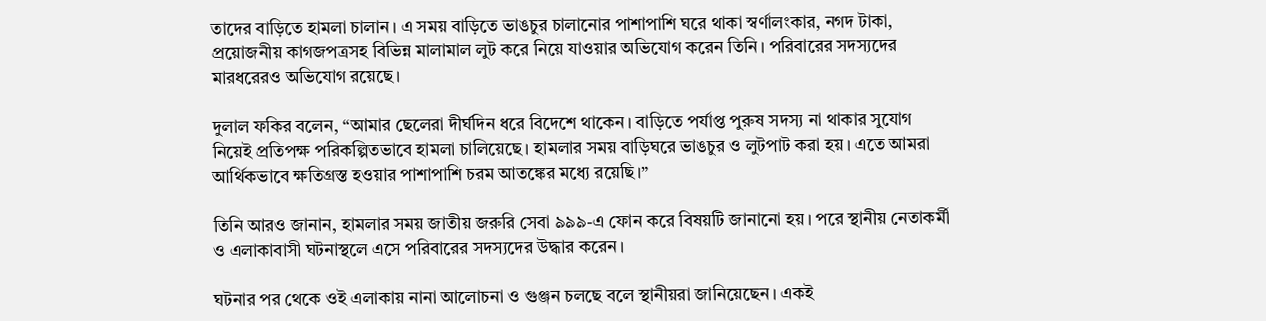তাদের বাড়িতে হামলা চালান। এ সময় বাড়িতে ভাঙচুর চালানোর পাশাপাশি ঘরে থাকা স্বর্ণালংকার, নগদ টাকা, প্রয়োজনীয় কাগজপত্রসহ বিভিন্ন মালামাল লুট করে নিয়ে যাওয়ার অভিযোগ করেন তিনি। পরিবারের সদস্যদের মারধরেরও অভিযোগ রয়েছে।

দুলাল ফকির বলেন, “আমার ছেলেরা দীর্ঘদিন ধরে বিদেশে থাকেন। বাড়িতে পর্যাপ্ত পুরুষ সদস্য না থাকার সুযোগ নিয়েই প্রতিপক্ষ পরিকল্পিতভাবে হামলা চালিয়েছে। হামলার সময় বাড়িঘরে ভাঙচুর ও লুটপাট করা হয়। এতে আমরা আর্থিকভাবে ক্ষতিগ্রস্ত হওয়ার পাশাপাশি চরম আতঙ্কের মধ্যে রয়েছি।”

তিনি আরও জানান, হামলার সময় জাতীয় জরুরি সেবা ৯৯৯-এ ফোন করে বিষয়টি জানানো হয়। পরে স্থানীয় নেতাকর্মী ও এলাকাবাসী ঘটনাস্থলে এসে পরিবারের সদস্যদের উদ্ধার করেন।

ঘটনার পর থেকে ওই এলাকায় নানা আলোচনা ও গুঞ্জন চলছে বলে স্থানীয়রা জানিয়েছেন। একই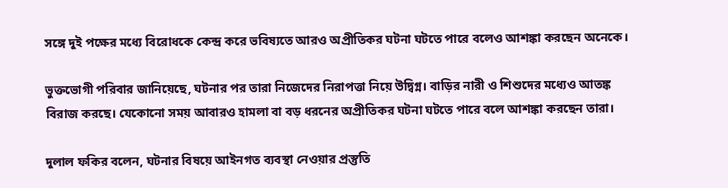সঙ্গে দুই পক্ষের মধ্যে বিরোধকে কেন্দ্র করে ভবিষ্যতে আরও অপ্রীতিকর ঘটনা ঘটতে পারে বলেও আশঙ্কা করছেন অনেকে।

ভুক্তভোগী পরিবার জানিয়েছে, ঘটনার পর তারা নিজেদের নিরাপত্তা নিয়ে উদ্বিগ্ন। বাড়ির নারী ও শিশুদের মধ্যেও আতঙ্ক বিরাজ করছে। যেকোনো সময় আবারও হামলা বা বড় ধরনের অপ্রীতিকর ঘটনা ঘটতে পারে বলে আশঙ্কা করছেন তারা।

দুলাল ফকির বলেন, ঘটনার বিষয়ে আইনগত ব্যবস্থা নেওয়ার প্রস্তুতি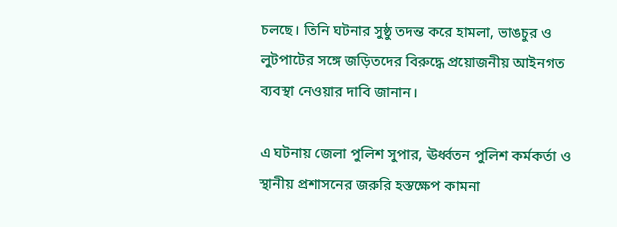চলছে। তিনি ঘটনার সুষ্ঠু তদন্ত করে হামলা, ভাঙচুর ও লুটপাটের সঙ্গে জড়িতদের বিরুদ্ধে প্রয়োজনীয় আইনগত ব্যবস্থা নেওয়ার দাবি জানান।

এ ঘটনায় জেলা পুলিশ সুপার, ঊর্ধ্বতন পুলিশ কর্মকর্তা ও স্থানীয় প্রশাসনের জরুরি হস্তক্ষেপ কামনা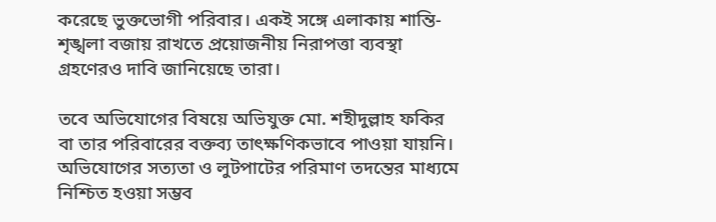করেছে ভুক্তভোগী পরিবার। একই সঙ্গে এলাকায় শান্তি-শৃঙ্খলা বজায় রাখতে প্রয়োজনীয় নিরাপত্তা ব্যবস্থা গ্রহণেরও দাবি জানিয়েছে তারা।

তবে অভিযোগের বিষয়ে অভিযুক্ত মো. শহীদুল্লাহ ফকির বা তার পরিবারের বক্তব্য তাৎক্ষণিকভাবে পাওয়া যায়নি। অভিযোগের সত্যতা ও লুটপাটের পরিমাণ তদন্তের মাধ্যমে নিশ্চিত হওয়া সম্ভব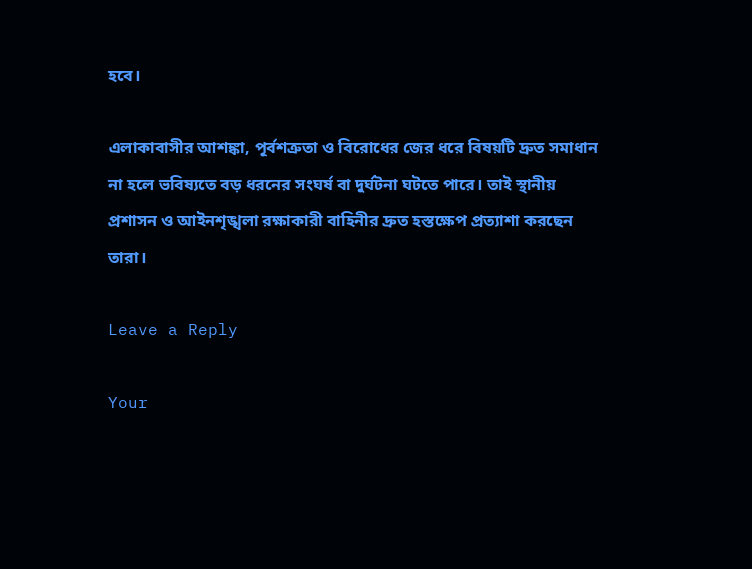হবে।

এলাকাবাসীর আশঙ্কা, পূর্বশত্রুতা ও বিরোধের জের ধরে বিষয়টি দ্রুত সমাধান না হলে ভবিষ্যতে বড় ধরনের সংঘর্ষ বা দুর্ঘটনা ঘটতে পারে। তাই স্থানীয় প্রশাসন ও আইনশৃঙ্খলা রক্ষাকারী বাহিনীর দ্রুত হস্তক্ষেপ প্রত্যাশা করছেন তারা।

Leave a Reply

Your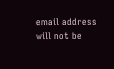email address will not be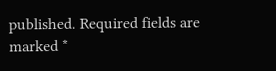published. Required fields are marked *